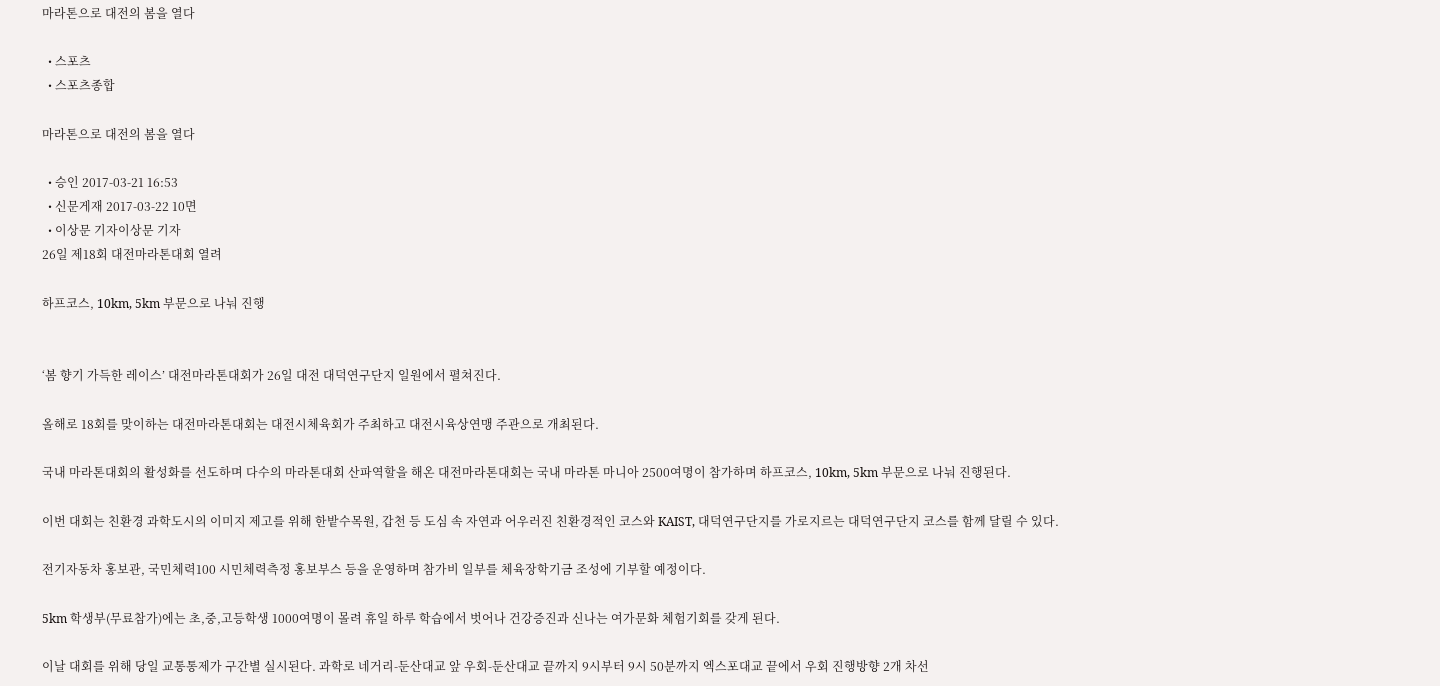마라톤으로 대전의 봄을 열다

  • 스포츠
  • 스포츠종합

마라톤으로 대전의 봄을 열다

  • 승인 2017-03-21 16:53
  • 신문게재 2017-03-22 10면
  • 이상문 기자이상문 기자
26일 제18회 대전마라톤대회 열려

하프코스, 10km, 5km 부문으로 나눠 진행


‘봄 향기 가득한 레이스’ 대전마라톤대회가 26일 대전 대덕연구단지 일원에서 펼쳐진다.

올해로 18회를 맞이하는 대전마라톤대회는 대전시체육회가 주최하고 대전시육상연맹 주관으로 개최된다.

국내 마라톤대회의 활성화를 선도하며 다수의 마라톤대회 산파역할을 해온 대전마라톤대회는 국내 마라톤 마니아 2500여명이 참가하며 하프코스, 10km, 5km 부문으로 나눠 진행된다.

이번 대회는 친환경 과학도시의 이미지 제고를 위해 한밭수목원, 갑천 등 도심 속 자연과 어우러진 친환경적인 코스와 KAIST, 대덕연구단지를 가로지르는 대덕연구단지 코스를 함께 달릴 수 있다.

전기자동차 홍보관, 국민체력100 시민체력측정 홍보부스 등을 운영하며 참가비 일부를 체육장학기금 조성에 기부할 예정이다.

5km 학생부(무료참가)에는 초,중,고등학생 1000여명이 몰려 휴일 하루 학습에서 벗어나 건강증진과 신나는 여가문화 체험기회를 갖게 된다.

이날 대회를 위해 당일 교통통제가 구간별 실시된다. 과학로 네거리-둔산대교 앞 우회-둔산대교 끝까지 9시부터 9시 50분까지 엑스포대교 끝에서 우회 진행방향 2개 차선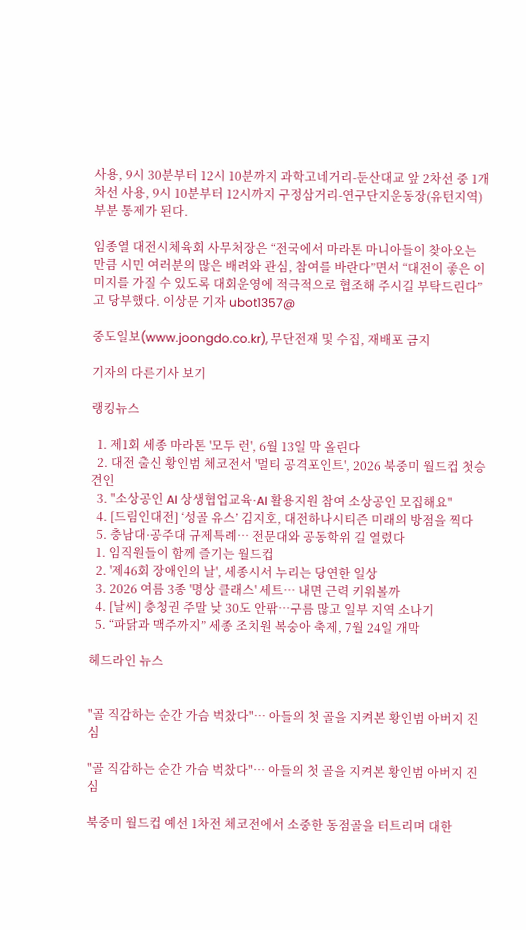사용, 9시 30분부터 12시 10분까지 과학고네거리-둔산대교 앞 2차선 중 1개차선 사용, 9시 10분부터 12시까지 구정삼거리-연구단지운동장(유턴지역) 부분 통제가 된다.

임종열 대전시체육회 사무처장은 “전국에서 마라톤 마니아들이 찾아오는 만큼 시민 여러분의 많은 배려와 관심, 참여를 바란다”면서 “대전이 좋은 이미지를 가질 수 있도록 대회운영에 적극적으로 협조해 주시길 부탁드린다”고 당부했다. 이상문 기자 ubot1357@

중도일보(www.joongdo.co.kr), 무단전재 및 수집, 재배포 금지

기자의 다른기사 보기

랭킹뉴스

  1. 제1회 세종 마라톤 '모두 런', 6월 13일 막 올린다
  2. 대전 출신 황인범 체코전서 '멀티 공격포인트', 2026 북중미 월드컵 첫승 견인
  3. "소상공인 AI 상생협업교육·AI 활용지원 참여 소상공인 모집해요"
  4. [드림인대전] ‘성골 유스’ 김지호, 대전하나시티즌 미래의 방점을 찍다
  5. 충남대·공주대 규제특례… 전문대와 공동학위 길 열렸다
  1. 임직원들이 함께 즐기는 월드컵
  2. '제46회 장애인의 날', 세종시서 누리는 당연한 일상
  3. 2026 여름 3종 '명상 클래스' 세트… 내면 근력 키워볼까
  4. [날씨] 충청권 주말 낮 30도 안팎…구름 많고 일부 지역 소나기
  5. “파닭과 맥주까지” 세종 조치원 복숭아 축제, 7월 24일 개막

헤드라인 뉴스


"골 직감하는 순간 가슴 벅찼다"… 아들의 첫 골을 지켜본 황인범 아버지 진심

"골 직감하는 순간 가슴 벅찼다"… 아들의 첫 골을 지켜본 황인범 아버지 진심

북중미 월드컵 예선 1차전 체코전에서 소중한 동점골을 터트리며 대한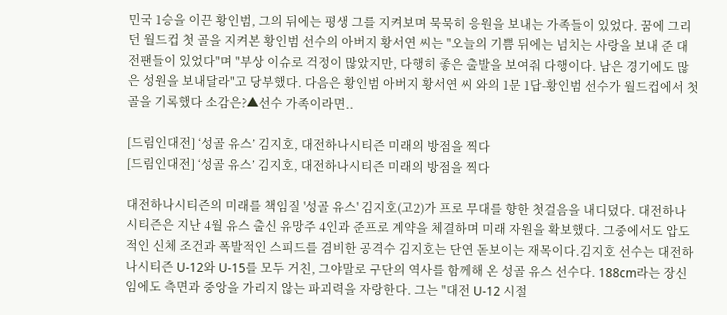민국 1승을 이끈 황인범, 그의 뒤에는 평생 그를 지켜보며 묵묵히 응원을 보내는 가족들이 있었다. 꿈에 그리던 월드컵 첫 골을 지켜본 황인범 선수의 아버지 황서연 씨는 "오늘의 기쁨 뒤에는 넘치는 사랑을 보내 준 대전팬들이 있었다"며 "부상 이슈로 걱정이 많았지만, 다행히 좋은 출발을 보여줘 다행이다. 남은 경기에도 많은 성원을 보내달라"고 당부했다. 다음은 황인범 아버지 황서연 씨 와의 1문 1답-황인범 선수가 월드컵에서 첫 골을 기록했다 소감은?▲선수 가족이라면..

[드림인대전] ‘성골 유스’ 김지호, 대전하나시티즌 미래의 방점을 찍다
[드림인대전] ‘성골 유스’ 김지호, 대전하나시티즌 미래의 방점을 찍다

대전하나시티즌의 미래를 책임질 '성골 유스' 김지호(고2)가 프로 무대를 향한 첫걸음을 내디뎠다. 대전하나시티즌은 지난 4월 유스 출신 유망주 4인과 준프로 계약을 체결하며 미래 자원을 확보했다. 그중에서도 압도적인 신체 조건과 폭발적인 스피드를 겸비한 공격수 김지호는 단연 돋보이는 재목이다.김지호 선수는 대전하나시티즌 U-12와 U-15를 모두 거친, 그야말로 구단의 역사를 함께해 온 성골 유스 선수다. 188cm라는 장신임에도 측면과 중앙을 가리지 않는 파괴력을 자랑한다. 그는 "대전 U-12 시절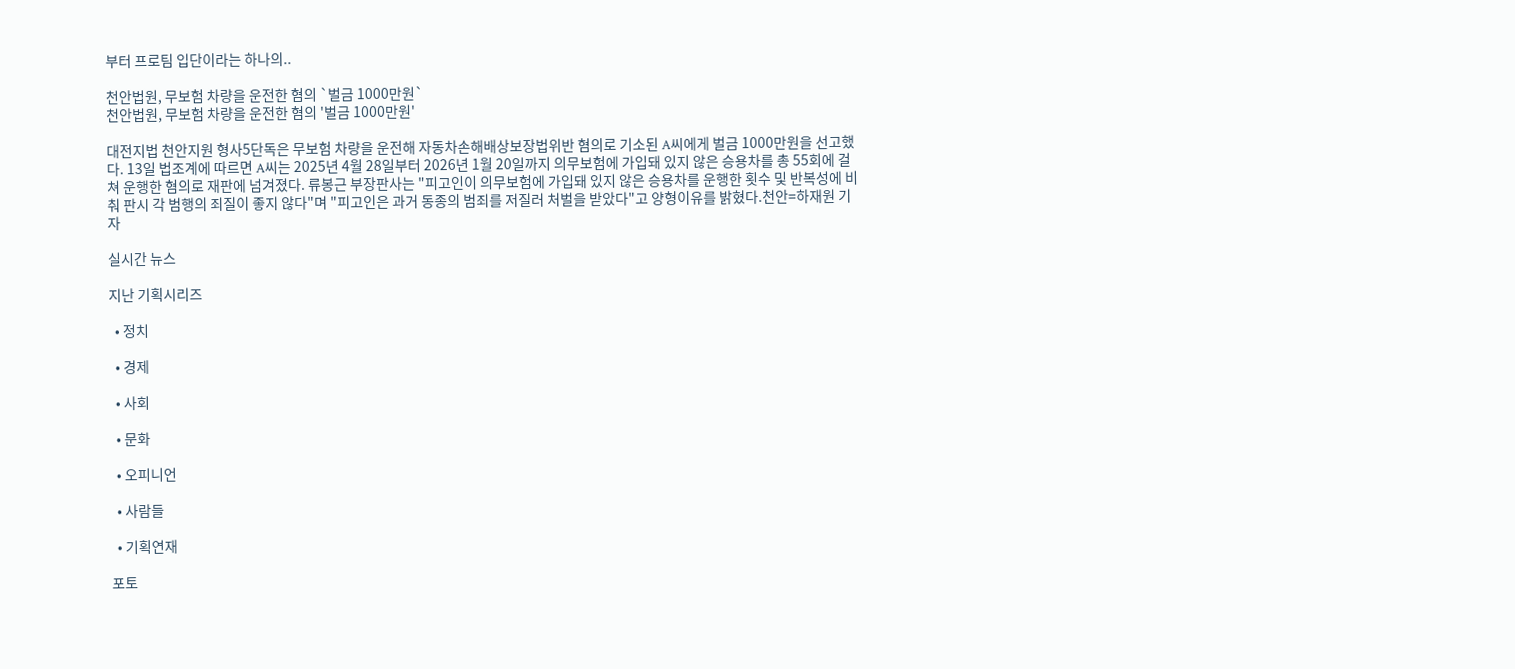부터 프로팀 입단이라는 하나의..

천안법원, 무보험 차량을 운전한 혐의 `벌금 1000만원`
천안법원, 무보험 차량을 운전한 혐의 '벌금 1000만원'

대전지법 천안지원 형사5단독은 무보험 차량을 운전해 자동차손해배상보장법위반 혐의로 기소된 A씨에게 벌금 1000만원을 선고했다. 13일 법조계에 따르면 A씨는 2025년 4월 28일부터 2026년 1월 20일까지 의무보험에 가입돼 있지 않은 승용차를 총 55회에 걸쳐 운행한 혐의로 재판에 넘겨졌다. 류봉근 부장판사는 "피고인이 의무보험에 가입돼 있지 않은 승용차를 운행한 횟수 및 반복성에 비춰 판시 각 범행의 죄질이 좋지 않다"며 "피고인은 과거 동종의 범죄를 저질러 처벌을 받았다"고 양형이유를 밝혔다.천안=하재원 기자

실시간 뉴스

지난 기획시리즈

  • 정치

  • 경제

  • 사회

  • 문화

  • 오피니언

  • 사람들

  • 기획연재

포토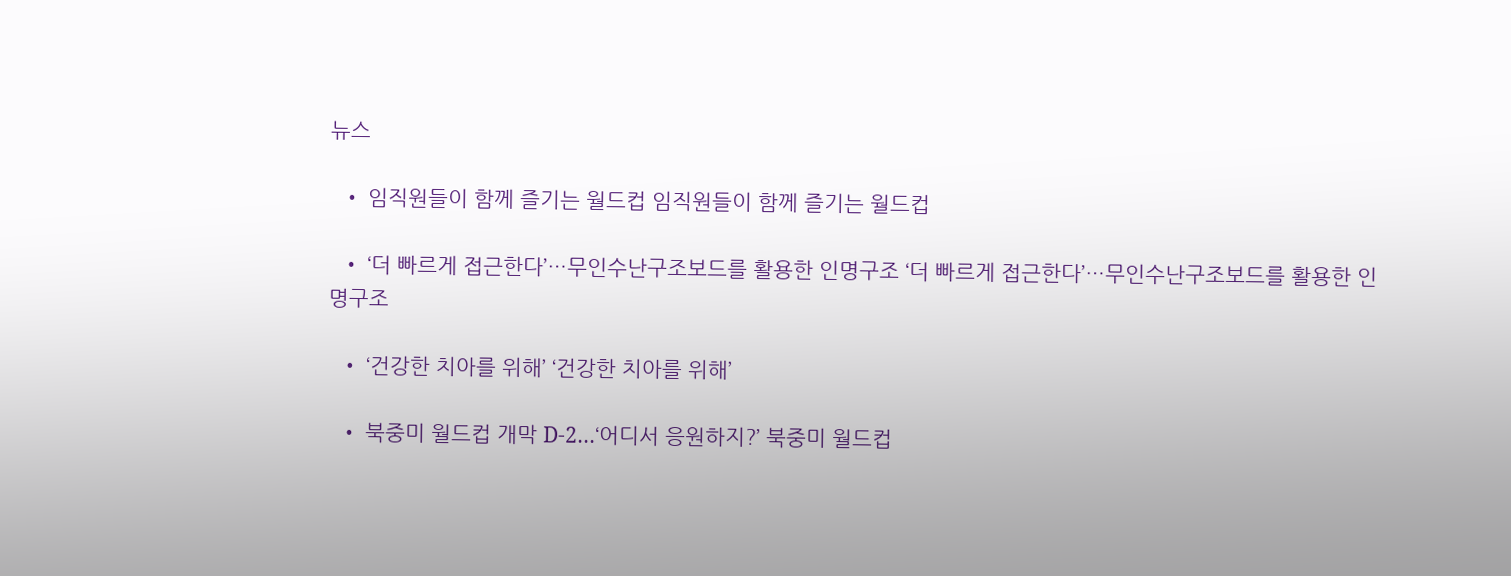뉴스

  • 임직원들이 함께 즐기는 월드컵 임직원들이 함께 즐기는 월드컵

  • ‘더 빠르게 접근한다’…무인수난구조보드를 활용한 인명구조 ‘더 빠르게 접근한다’…무인수난구조보드를 활용한 인명구조

  • ‘건강한 치아를 위해’ ‘건강한 치아를 위해’

  • 북중미 월드컵 개막 D-2…‘어디서 응원하지?’ 북중미 월드컵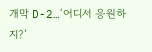개막 D-2…‘어디서 응원하지?’